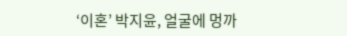‘이혼’ 박지윤, 얼굴에 멍까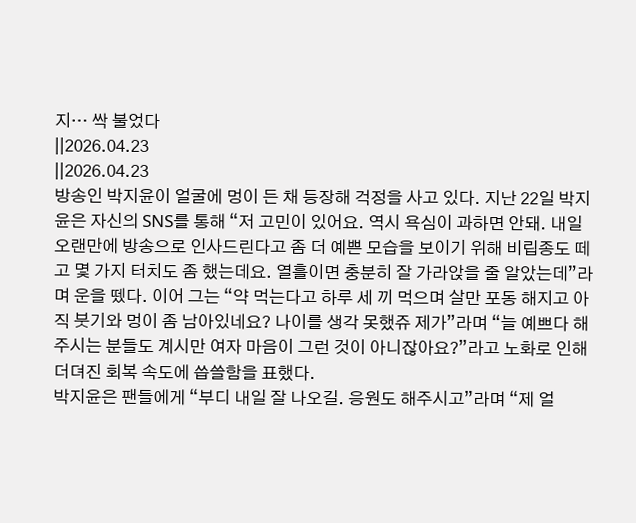지… 싹 불었다
||2026.04.23
||2026.04.23
방송인 박지윤이 얼굴에 멍이 든 채 등장해 걱정을 사고 있다. 지난 22일 박지윤은 자신의 SNS를 통해 “저 고민이 있어요. 역시 욕심이 과하면 안돼. 내일 오랜만에 방송으로 인사드린다고 좀 더 예쁜 모습을 보이기 위해 비립종도 떼고 몇 가지 터치도 좀 했는데요. 열흘이면 충분히 잘 가라앉을 줄 알았는데”라며 운을 뗐다. 이어 그는 “약 먹는다고 하루 세 끼 먹으며 살만 포동 해지고 아직 붓기와 멍이 좀 남아있네요? 나이를 생각 못했쥬 제가”라며 “늘 예쁘다 해주시는 분들도 계시만 여자 마음이 그런 것이 아니잖아요?”라고 노화로 인해 더뎌진 회복 속도에 씁쓸함을 표했다.
박지윤은 팬들에게 “부디 내일 잘 나오길. 응원도 해주시고”라며 “제 얼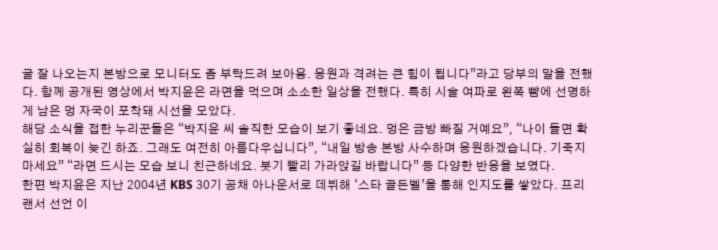굴 잘 나오는지 본방으로 모니터도 좀 부탁드려 보아용. 응원과 격려는 큰 힘이 됩니다”라고 당부의 말을 전했다. 함께 공개된 영상에서 박지윤은 라면을 먹으며 소소한 일상을 전했다. 특히 시술 여파로 왼쪽 뺨에 선명하게 남은 멍 자국이 포착돼 시선을 모았다.
해당 소식을 접한 누리꾼들은 “박지윤 씨 솔직한 모습이 보기 좋네요. 멍은 금방 빠질 거예요”, “나이 들면 확실히 회복이 늦긴 하죠. 그래도 여전히 아름다우십니다”, “내일 방송 본방 사수하며 응원하겠습니다. 기죽지 마세요” “라면 드시는 모습 보니 친근하네요. 붓기 빨리 가라앉길 바랍니다” 등 다양한 반응을 보였다.
한편 박지윤은 지난 2004년 KBS 30기 공채 아나운서로 데뷔해 ‘스타 골든벨’을 통해 인지도를 쌓았다. 프리랜서 선언 이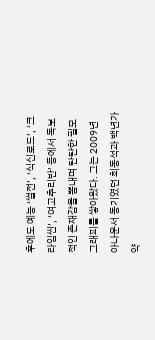후에도 예능 ‘썰전’, ‘식신로드’, ‘크라임씬’, ‘여고추리반’ 등에서 독보적인 존재감을 뽐내며 탄탄한 필모그래피를 쌓아왔다. 그는 2009년 아나운서 동기였던 최동석과 백년가약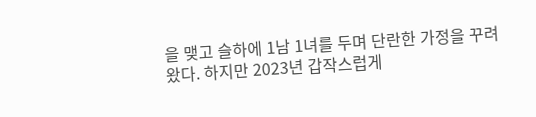을 맺고 슬하에 1남 1녀를 두며 단란한 가정을 꾸려왔다. 하지만 2023년 갑작스럽게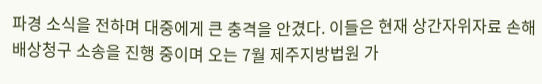파경 소식을 전하며 대중에게 큰 충격을 안겼다. 이들은 현재 상간자위자료 손해배상청구 소송을 진행 중이며 오는 7월 제주지방법원 가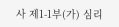사 제1-1부(가) 심리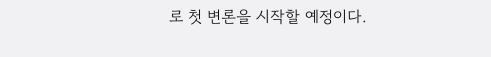로 첫 변론을 시작할 예정이다.